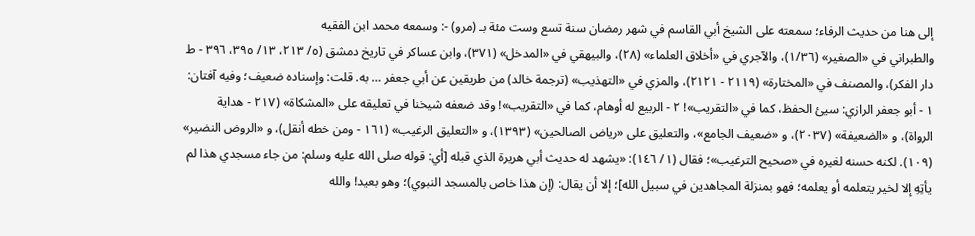إلى هنا من حديث الرفاء؛ سمعته على الشيخ أبي القاسم في شهر رمضان سنة تسع وست مئة بـ (مرو) -: وسمعه محمد ابن الفقيه
والطبراني في «الصغير» (١/٣٦)، والآجري في «أخلاق العلماء» (٢٨)، والبيهقي في «المدخل» (٣٧١)، وابن عساكر في تاريخ دمشق (٥/ ٢١٣، ١٣/ ٣٩٥، ٣٩٦ - ط دار الفكر)، والمصنف في «المختارة» (٢١١٩ - ٢١٢١)، والمزي في «التهذيب» (ترجمة خالد) من طريقين عن أبي جعفر … به. قلت: وإسناده ضعيف؛ وفيه آفتان: ١ - أبو جعفر الرازي: سيئ الحفظ، كما في «التقريب»! ٢ - الربيع له أوهام، كما في «التقريب»! وقد ضعفه شيخنا في تعليقه على «المشكاة» (٢١٧ - هداية الرواة)، و «الضعيفة» (٢٠٣٧)، و «ضعيف الجامع»، والتعليق على «رياض الصالحين» (١٣٩٣)، و «التعليق الرغيب» (١٦١ - ومن خطه أنقل)، و «الروض النضير» (١٠٩). لكنه حسنه لغيره في «صحيح الترغيب»؛ فقال (١/ ١٤٦): «يشهد له حديث أبي هريرة الذي قبله [أي: قوله صلى الله عليه وسلم: من جاء مسجدي هذا لم يأتِهِ إلا لخير يتعلمه أو يعلمه؛ فهو بمنزلة المجاهدين في سبيل الله]؛ إلا أن يقال: (إن هذا خاص بالمسجد النبوي)؛ وهو بعيد! والله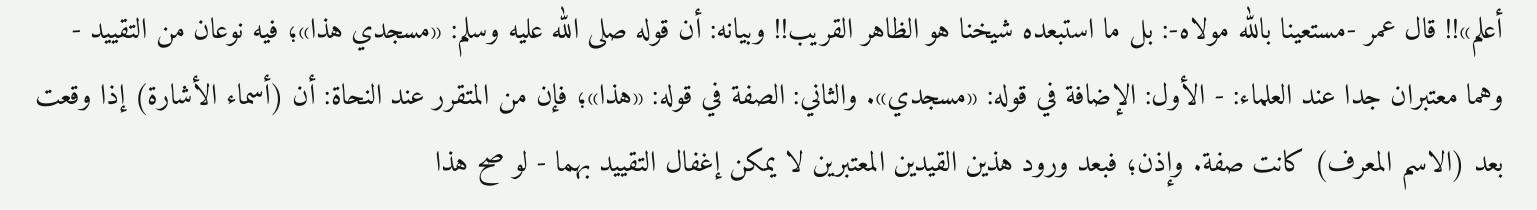أعلم»!! قال عمر -مستعينا بالله مولاه-: بل ما استبعده شيخنا هو الظاهر القريب!! وبيانه: أن قوله صلى الله عليه وسلم: «مسجدي هذا»؛ فيه نوعان من التقييد - وهما معتبران جدا عند العلماء: - الأول: الإضافة في قوله: «مسجدي». والثاني: الصفة في قوله: «هذا»؛ فإن من المتقرر عند النحاة: أن (أسماء الأشارة) إذا وقعت بعد (الاسم المعرف) كانت صفة. وإذن؛ فبعد ورود هذين القيدين المعتبرين لا يمكن إغفال التقييد بهما - لو صح هذا